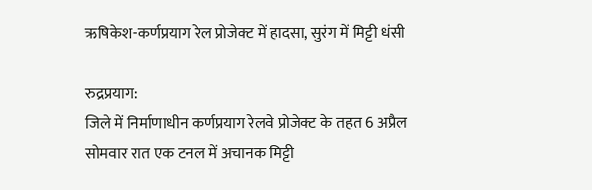ऋषिकेश-कर्णप्रयाग रेल प्रोजेक्ट में हादसा, सुरंग में मिट्टी धंसी

रुद्रप्रयाग:
जिले में निर्माणाधीन कर्णप्रयाग रेलवे प्रोजेक्ट के तहत 6 अप्रैल सोमवार रात एक टनल में अचानक मिट्टी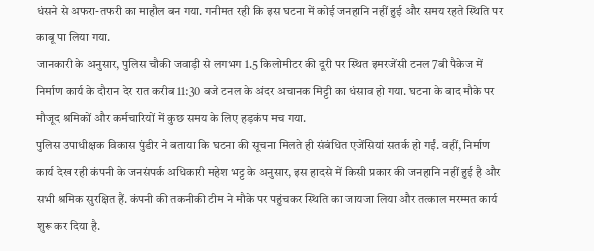धंसने से अफरा-तफरी का माहौल बन गया. गनीमत रही कि इस घटना में कोई जनहानि नहीं हुई और समय रहते स्थिति पर काबू पा लिया गया.
जानकारी के अनुसार, पुलिस चौकी जवाड़ी से लगभग 1.5 किलोमीटर की दूरी पर स्थित इमरजेंसी टनल 7बी पैकेज में निर्माण कार्य के दौरान देर रात करीब 11:30 बजे टनल के अंदर अचानक मिट्टी का धंसाव हो गया. घटना के बाद मौके पर मौजूद श्रमिकों और कर्मचारियों में कुछ समय के लिए हड़कंप मच गया.
पुलिस उपाधीक्षक विकास पुंडीर ने बताया कि घटना की सूचना मिलते ही संबंधित एजेंसियां सतर्क हो गईं. वहीं, निर्माण कार्य देख रही कंपनी के जनसंपर्क अधिकारी महेश भट्ट के अनुसार, इस हादसे में किसी प्रकार की जनहानि नहीं हुई है और सभी श्रमिक सुरक्षित हैं. कंपनी की तकनीकी टीम ने मौके पर पहुंचकर स्थिति का जायजा लिया और तत्काल मरम्मत कार्य शुरू कर दिया है.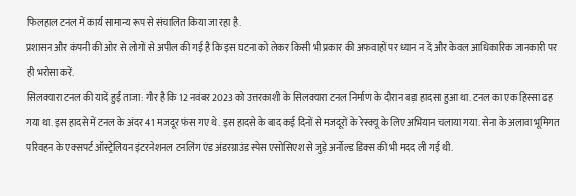फिलहाल टनल में कार्य सामान्य रूप से संचालित किया जा रहा है.
प्रशासन और कंपनी की ओर से लोगों से अपील की गई है कि इस घटना को लेकर किसी भी प्रकार की अफवाहों पर ध्यान न दें और केवल आधिकारिक जानकारी पर ही भरोसा करें.
सिलक्यारा टनल की यादें हुईं ताजा: गौर है कि 12 नवंबर 2023 को उत्तरकाशी के सिलक्यारा टनल निर्माण के दौरान बड़ा हादसा हुआ था. टनल का एक हिस्सा ढह गया था. इस हादसे में टनल के अंदर 41 मजदूर फंस गए थे. इस हादसे के बाद कई दिनों से मजदूरों के रेस्क्यू के लिए अभियान चलाया गया. सेना के अलावा भूमिगत परिवहन के एक्सपर्ट ऑस्ट्रेलियन इंटरनेशनल टनलिंग एंड अंडरग्राउंड स्पेस एसोसिएश से जुड़े अर्नोल्ड डिक्स की भी मदद ली गई थी.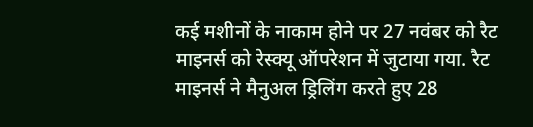कई मशीनों के नाकाम होने पर 27 नवंबर को रैट माइनर्स को रेस्क्यू ऑपरेशन में जुटाया गया. रैट माइनर्स ने मैनुअल ड्रिलिंग करते हुए 28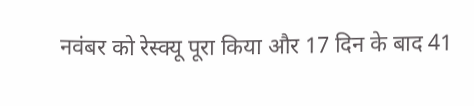नवंबर को रेस्क्यू पूरा किया और 17 दिन के बाद 41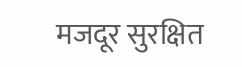मजदूर सुरक्षित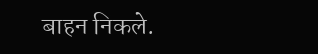बाहन निकले.